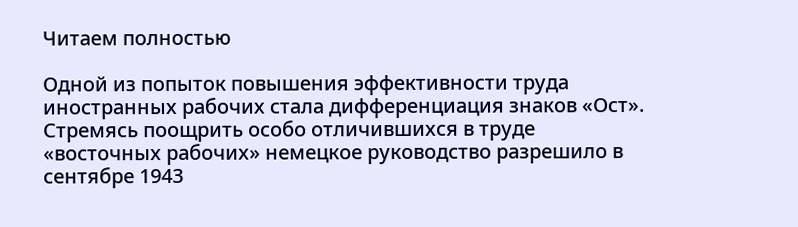Читаем полностью

Одной из попыток повышения эффективности труда иностранных рабочих стала дифференциация знаков «Ост». Стремясь поощрить особо отличившихся в труде «восточных рабочих» немецкое руководство разрешило в сентябре 1943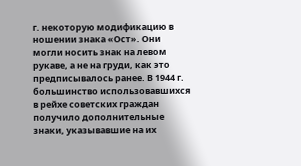г. некоторую модификацию в ношении знака «Ост». Они могли носить знак на левом рукаве, а не на груди, как это предписывалось ранее. В 1944 г. большинство использовавшихся в рейхе советских граждан получило дополнительные знаки, указывавшие на их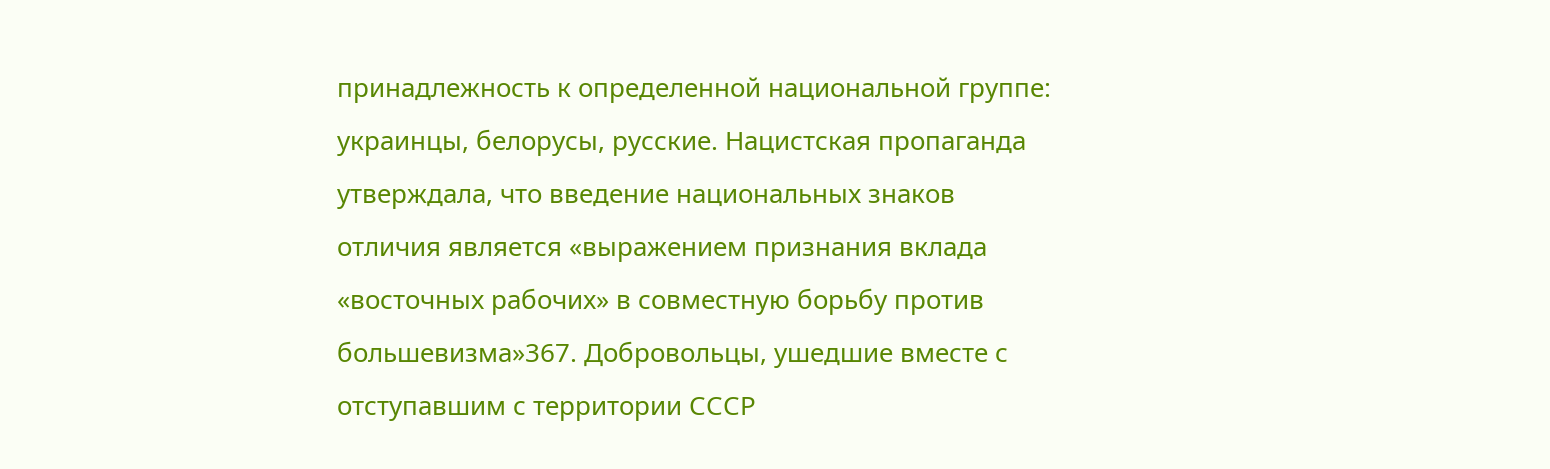принадлежность к определенной национальной группе: украинцы, белорусы, русские. Нацистская пропаганда утверждала, что введение национальных знаков отличия является «выражением признания вклада «восточных рабочих» в совместную борьбу против большевизма»367. Добровольцы, ушедшие вместе с отступавшим с территории СССР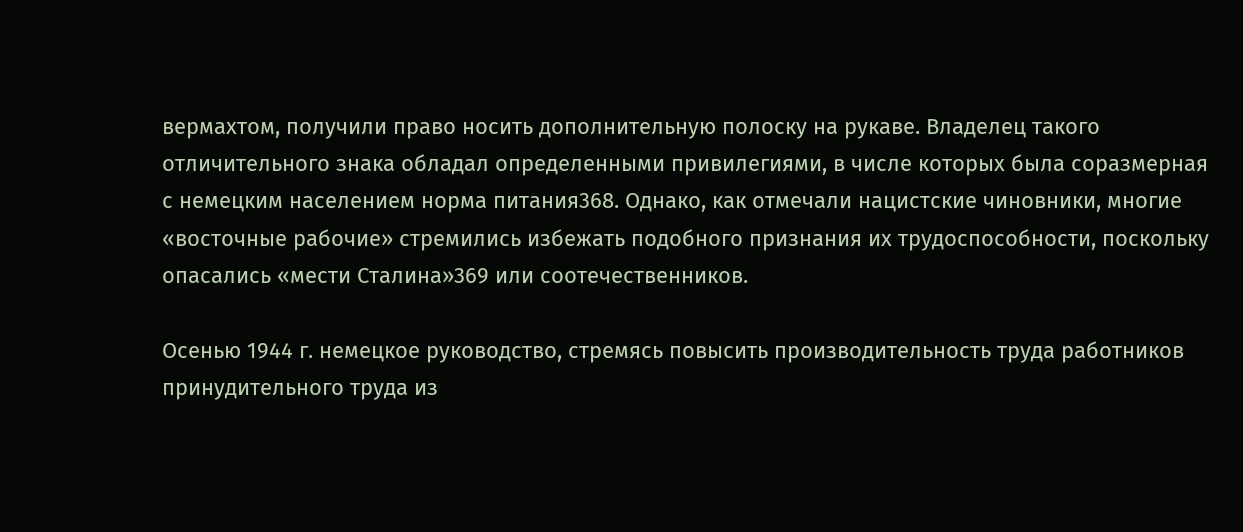вермахтом, получили право носить дополнительную полоску на рукаве. Владелец такого отличительного знака обладал определенными привилегиями, в числе которых была соразмерная с немецким населением норма питания368. Однако, как отмечали нацистские чиновники, многие «восточные рабочие» стремились избежать подобного признания их трудоспособности, поскольку опасались «мести Сталина»369 или соотечественников.

Осенью 1944 г. немецкое руководство, стремясь повысить производительность труда работников принудительного труда из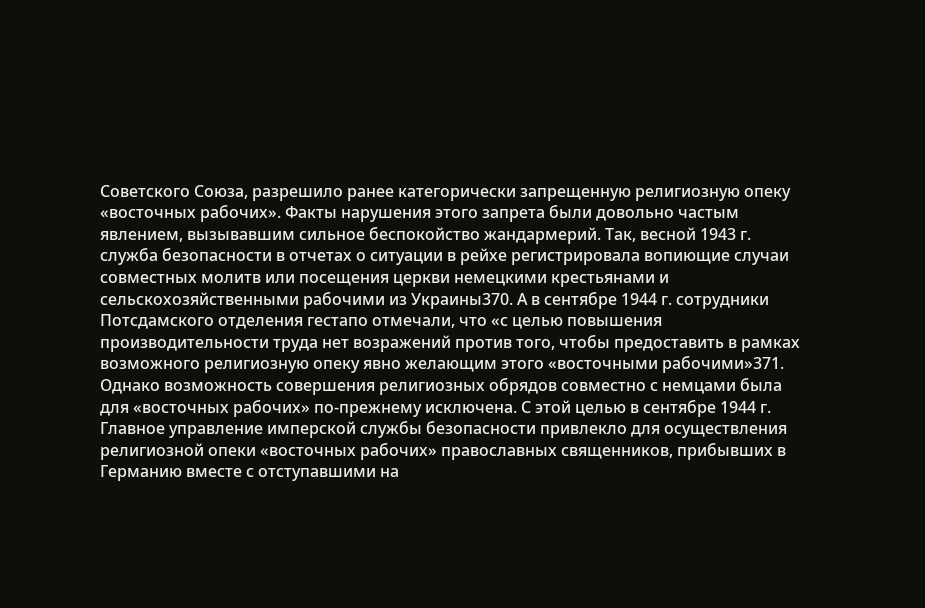Советского Союза, разрешило ранее категорически запрещенную религиозную опеку «восточных рабочих». Факты нарушения этого запрета были довольно частым явлением, вызывавшим сильное беспокойство жандармерий. Так, весной 1943 г. служба безопасности в отчетах о ситуации в рейхе регистрировала вопиющие случаи совместных молитв или посещения церкви немецкими крестьянами и сельскохозяйственными рабочими из Украины370. А в сентябре 1944 г. сотрудники Потсдамского отделения гестапо отмечали, что «с целью повышения производительности труда нет возражений против того, чтобы предоставить в рамках возможного религиозную опеку явно желающим этого «восточными рабочими»371. Однако возможность совершения религиозных обрядов совместно с немцами была для «восточных рабочих» по-прежнему исключена. С этой целью в сентябре 1944 г. Главное управление имперской службы безопасности привлекло для осуществления религиозной опеки «восточных рабочих» православных священников, прибывших в Германию вместе с отступавшими на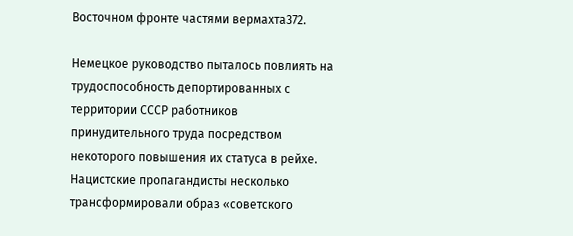Восточном фронте частями вермахта372.

Немецкое руководство пыталось повлиять на трудоспособность депортированных с территории СССР работников принудительного труда посредством некоторого повышения их статуса в рейхе. Нацистские пропагандисты несколько трансформировали образ «советского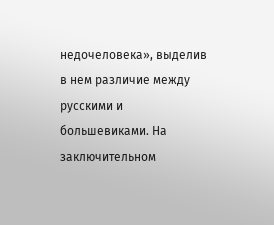недочеловека», выделив в нем различие между русскими и большевиками. На заключительном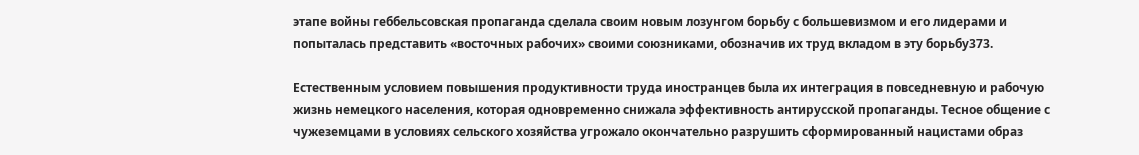этапе войны геббельсовская пропаганда сделала своим новым лозунгом борьбу с большевизмом и его лидерами и попыталась представить «восточных рабочих» своими союзниками, обозначив их труд вкладом в эту борьбу373.

Естественным условием повышения продуктивности труда иностранцев была их интеграция в повседневную и рабочую жизнь немецкого населения, которая одновременно снижала эффективность антирусской пропаганды. Тесное общение с чужеземцами в условиях сельского хозяйства угрожало окончательно разрушить сформированный нацистами образ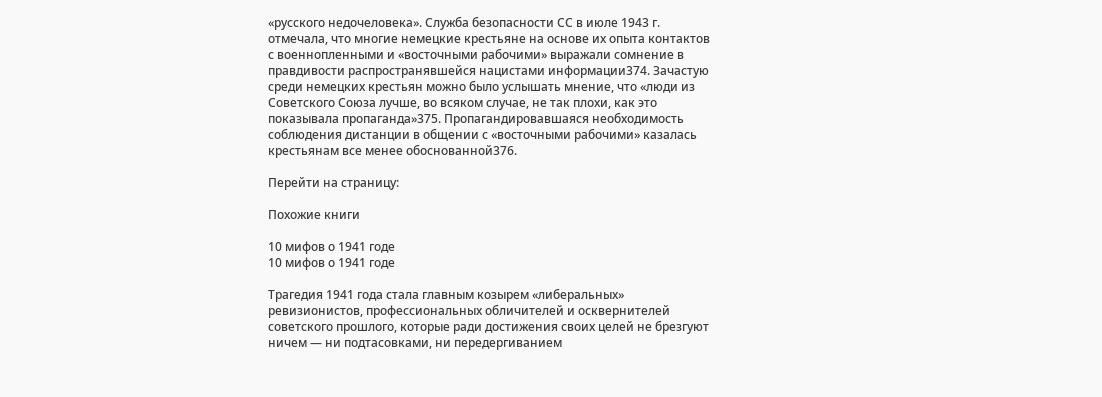«русского недочеловека». Служба безопасности СС в июле 1943 г. отмечала, что многие немецкие крестьяне на основе их опыта контактов с военнопленными и «восточными рабочими» выражали сомнение в правдивости распространявшейся нацистами информации374. Зачастую среди немецких крестьян можно было услышать мнение, что «люди из Советского Союза лучше, во всяком случае, не так плохи, как это показывала пропаганда»375. Пропагандировавшаяся необходимость соблюдения дистанции в общении с «восточными рабочими» казалась крестьянам все менее обоснованной376.

Перейти на страницу:

Похожие книги

10 мифов о 1941 годе
10 мифов о 1941 годе

Трагедия 1941 года стала главным козырем «либеральных» ревизионистов, профессиональных обличителей и осквернителей советского прошлого, которые ради достижения своих целей не брезгуют ничем — ни подтасовками, ни передергиванием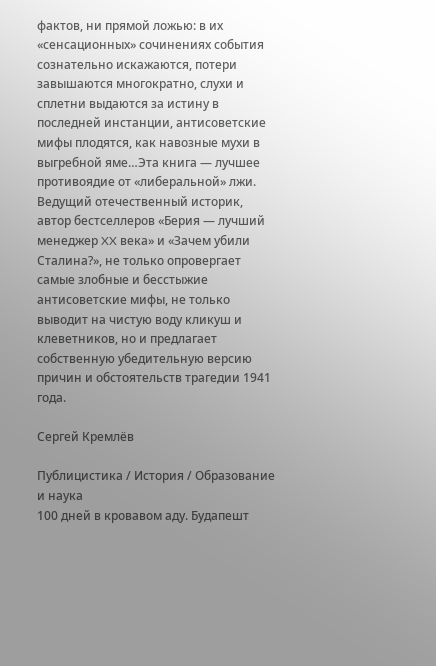фактов, ни прямой ложью: в их «сенсационных» сочинениях события сознательно искажаются, потери завышаются многократно, слухи и сплетни выдаются за истину в последней инстанции, антисоветские мифы плодятся, как навозные мухи в выгребной яме…Эта книга — лучшее противоядие от «либеральной» лжи. Ведущий отечественный историк, автор бестселлеров «Берия — лучший менеджер XX века» и «Зачем убили Сталина?», не только опровергает самые злобные и бесстыжие антисоветские мифы, не только выводит на чистую воду кликуш и клеветников, но и предлагает собственную убедительную версию причин и обстоятельств трагедии 1941 года.

Сергей Кремлёв

Публицистика / История / Образование и наука
100 дней в кровавом аду. Будапешт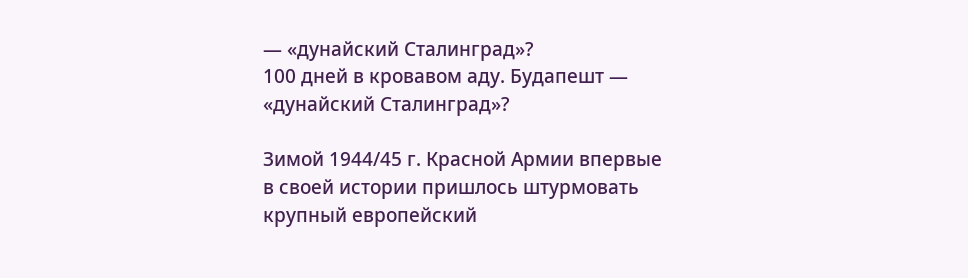— «дунайский Сталинград»?
100 дней в кровавом аду. Будапешт — «дунайский Сталинград»?

Зимой 1944/45 г. Красной Армии впервые в своей истории пришлось штурмовать крупный европейский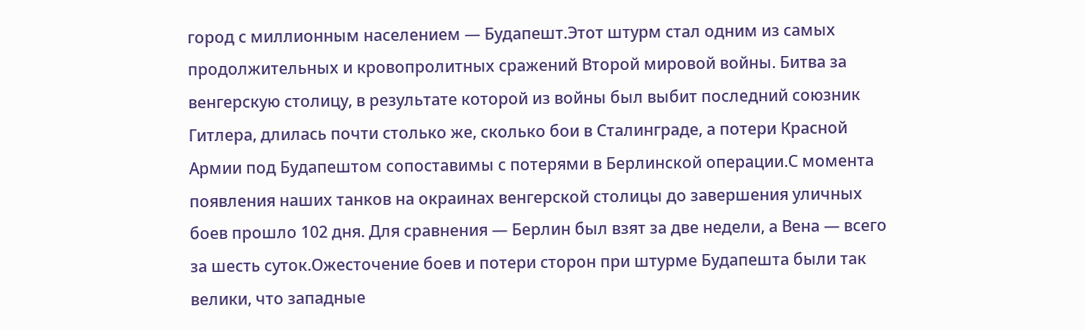город с миллионным населением — Будапешт.Этот штурм стал одним из самых продолжительных и кровопролитных сражений Второй мировой войны. Битва за венгерскую столицу, в результате которой из войны был выбит последний союзник Гитлера, длилась почти столько же, сколько бои в Сталинграде, а потери Красной Армии под Будапештом сопоставимы с потерями в Берлинской операции.С момента появления наших танков на окраинах венгерской столицы до завершения уличных боев прошло 102 дня. Для сравнения — Берлин был взят за две недели, а Вена — всего за шесть суток.Ожесточение боев и потери сторон при штурме Будапешта были так велики, что западные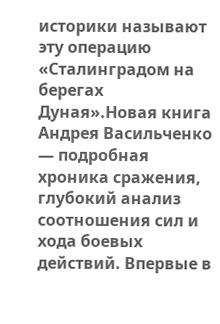историки называют эту операцию «Сталинградом на берегах Дуная».Новая книга Андрея Васильченко — подробная хроника сражения, глубокий анализ соотношения сил и хода боевых действий. Впервые в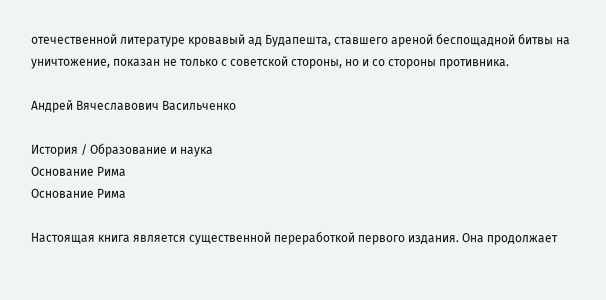отечественной литературе кровавый ад Будапешта, ставшего ареной беспощадной битвы на уничтожение, показан не только с советской стороны, но и со стороны противника.

Андрей Вячеславович Васильченко

История / Образование и наука
Основание Рима
Основание Рима

Настоящая книга является существенной переработкой первого издания. Она продолжает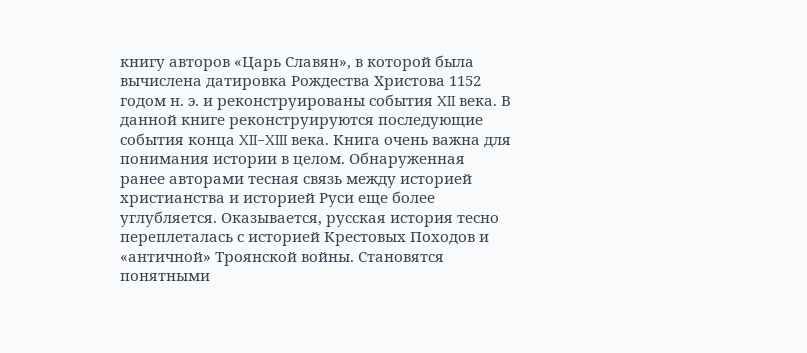книгу авторов «Царь Славян», в которой была вычислена датировка Рождества Христова 1152 годом н. э. и реконструированы события XII века. В данной книге реконструируются последующие события конца XII–XIII века. Книга очень важна для понимания истории в целом. Обнаруженная ранее авторами тесная связь между историей христианства и историей Руси еще более углубляется. Оказывается, русская история тесно переплеталась с историей Крестовых Походов и «античной» Троянской войны. Становятся понятными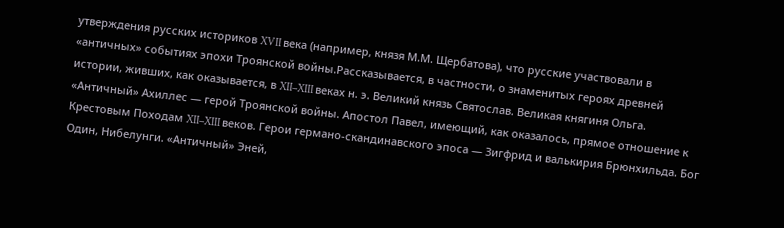утверждения русских историков XVII века (например, князя М.М. Щербатова), что русские участвовали в «античных» событиях эпохи Троянской войны.Рассказывается, в частности, о знаменитых героях древней истории, живших, как оказывается, в XII–XIII веках н. э. Великий князь Святослав. Великая княгиня Ольга. «Античный» Ахиллес — герой Троянской войны. Апостол Павел, имеющий, как оказалось, прямое отношение к Крестовым Походам XII–XIII веков. Герои германо-скандинавского эпоса — Зигфрид и валькирия Брюнхильда. Бог Один, Нибелунги. «Античный» Эней,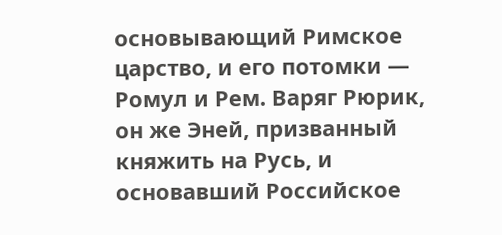основывающий Римское царство, и его потомки — Ромул и Рем. Варяг Рюрик, он же Эней, призванный княжить на Русь, и основавший Российское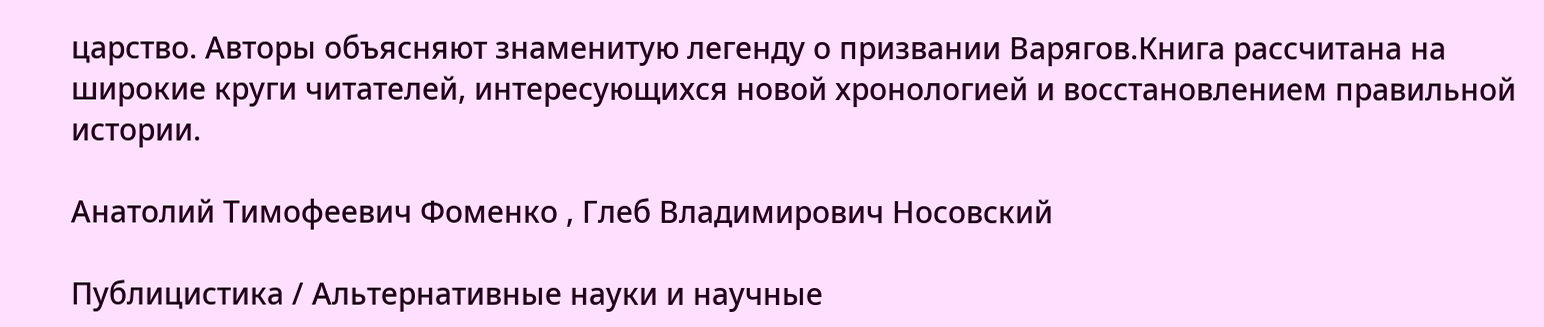царство. Авторы объясняют знаменитую легенду о призвании Варягов.Книга рассчитана на широкие круги читателей, интересующихся новой хронологией и восстановлением правильной истории.

Анатолий Тимофеевич Фоменко , Глеб Владимирович Носовский

Публицистика / Альтернативные науки и научные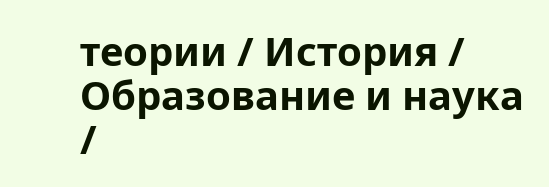теории / История / Образование и наука /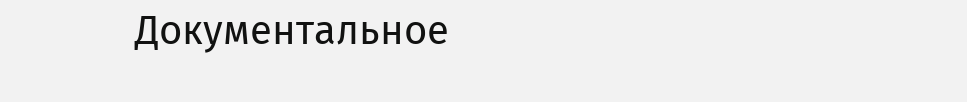Документальное